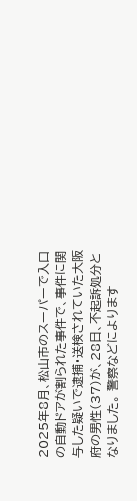2025年8月、松山市のスーパーで入口の自動ドアが割られた事件で、事件に関与した疑いで逮捕・送検されていた大阪府の男性(37)が、28日、不起訴処分となりました。 警察などによります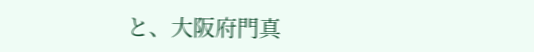と、大阪府門真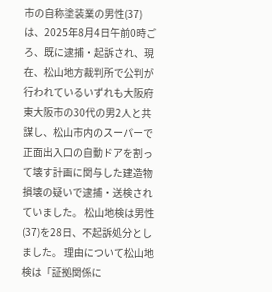市の自称塗装業の男性(37)は、2025年8月4日午前0時ごろ、既に逮捕・起訴され、現在、松山地方裁判所で公判が行われているいずれも大阪府東大阪市の30代の男2人と共謀し、松山市内のスーパーで正面出入口の自動ドアを割って壊す計画に関与した建造物損壊の疑いで逮捕・送検されていました。 松山地検は男性(37)を28日、不起訴処分としました。 理由について松山地検は「証拠関係に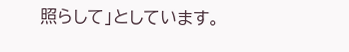照らして」としています。